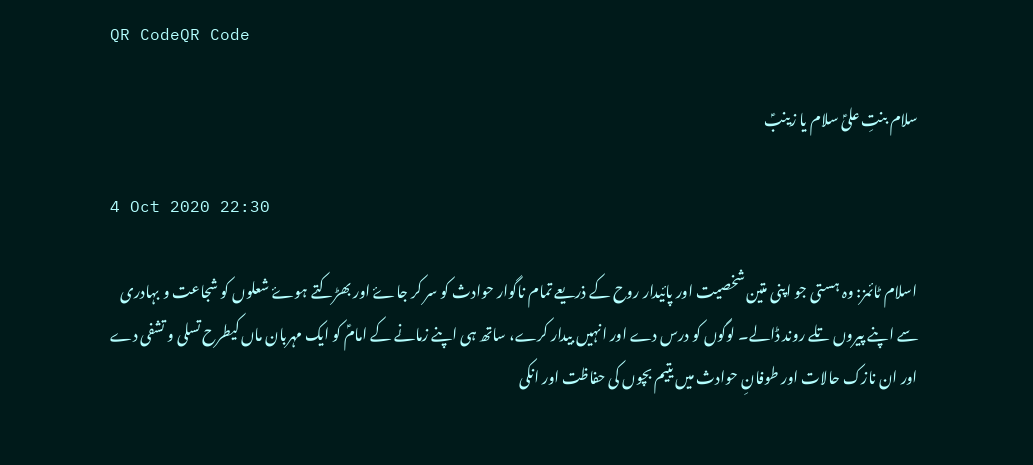QR CodeQR Code

سلام بنتِ علیؑ سلام یا زینبؑ

4 Oct 2020 22:30

اسلام ٹائمز: وہ ہستی جو اپنی متین شخصیت اور پائیدار روح کے ذریعے تمام ناگوار حوادث کو سر کر جاۓ اور بھڑکتے ہوۓ شعلوں کو شجاعت و بہادری سے اپنے پیروں تلے روند ڈالے۔ لوگوں کو درس دے اور انہیں بیدار کرے، ساتھ ہی اپنے زمانے کے امامؑ کو ایک مہربان ماں کیطرح تسلی و تشفی دے اور ان نازک حالات اور طوفانِ حوادث میں یتیم بچوں کی حفاظت اور انکی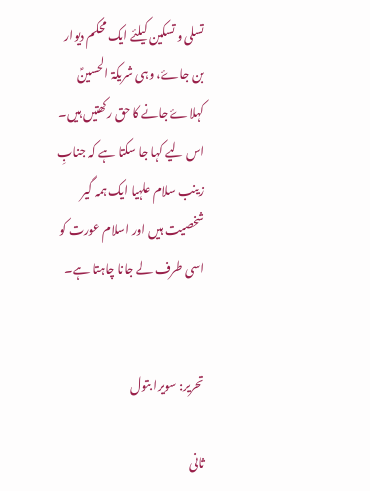تسلی و تسکین کیلئے ایک محکم دیوار بن جاۓ، وہی شریکۃ الحسینؑ کہلاۓ جانے کا حق رکھتیں ہیں۔ اس لیے کہا جا سکتا ہے کہ جنابِ زینب سلام علہیا ایک ہمہ گیر شخصیت ہیں اور اسلام عورت کو اسی طرف لے جانا چاہتا ہے۔


تحریر: سویرا بتول

ثانی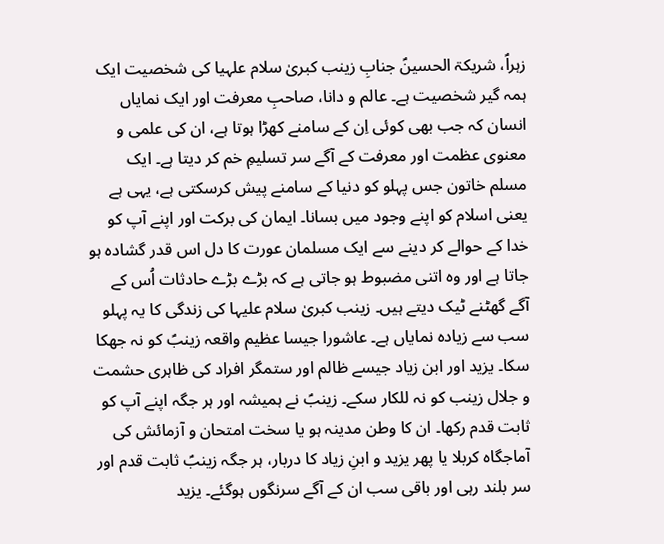زہراؑ، شریکۃ الحسینؑ جنابِ زینب کبریٰ سلام علہیا کی شخصیت ایک ہمہ گیر شخصیت ہے۔ عالم و دانا، صاحبِ معرفت اور ایک نمایاں انسان کہ جب بھی کوئی اِن کے سامنے کھڑا ہوتا ہے، ان کی علمی و معنوی عظمت اور معرفت کے آگے سر تسلیمِ خم کر دیتا ہے۔ ایک مسلم خاتون جس پہلو کو دنیا کے سامنے پیش کرسکتی ہے، یہی ہے یعنی اسلام کو اپنے وجود میں بسانا۔ ایمان کی برکت اور اپنے آپ کو خدا کے حوالے کر دینے سے ایک مسلمان عورت کا دل اس قدر گشادہ ہو جاتا ہے اور وہ اتنی مضبوط ہو جاتی ہے کہ بڑے بڑے حادثات اُس کے آگے گھٹنے ٹیک دیتے ہیں۔ زینب کبریٰ سلام علیہا کی زندگی کا یہ پہلو سب سے زیادہ نمایاں ہے۔ عاشورا جیسا عظیم واقعہ زینبؑ کو نہ جھکا سکا۔ یزید اور ابن زیاد جیسے ظالم اور ستمگر افراد کی ظاہری حشمت و جلال زینب کو نہ للکار سکے۔ زینبؑ نے ہمیشہ اور ہر جگہ اپنے آپ کو ثابت قدم رکھا۔ ان کا وطن مدینہ ہو یا سخت امتحان و آزمائش کی آماجگاہ کربلا یا پھر یزید و ابنِ زیاد کا دربار، ہر جگہ زینبؑ ثابت قدم اور سر بلند رہی اور باقی سب ان کے آگے سرنگوں ہوگئے۔ یزید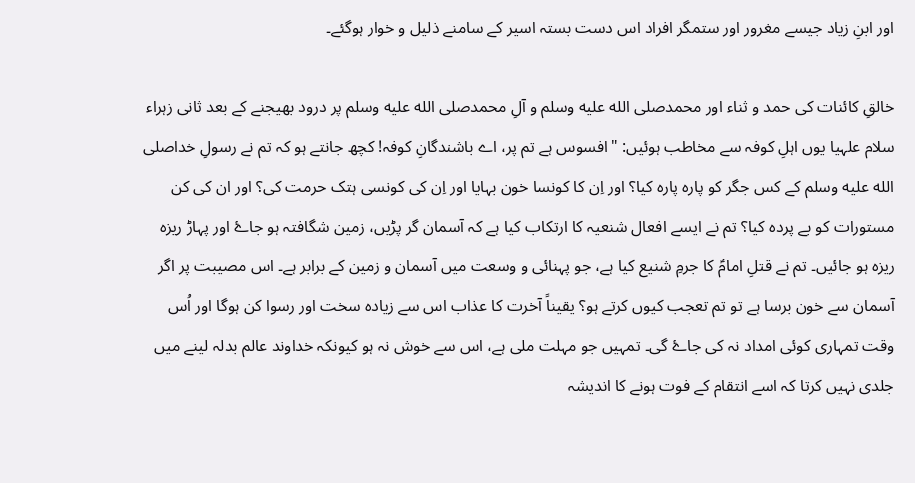اور ابنِ زیاد جیسے مغرور اور ستمگر افراد اس دست بستہ اسیر کے سامنے ذلیل و خوار ہوگئے۔

خالقِ کائنات کی حمد و ثناء اور محمدصلى الله عليه وسلم و آلِ محمدصلى الله عليه وسلم پر درود بھیجنے کے بعد ثانی زہراء سلام علہیا یوں اہلِ کوفہ سے مخاطب ہوئیں: "افسوس ہے تم پر، اے باشندگانِ کوفہ! کچھ جانتے ہو کہ تم نے رسولِ خداصلى الله عليه وسلم کے کس جگر کو پارہ پارہ کیا؟ اور اِن کا کونسا خون بہایا اور اِن کی کونسی ہتک حرمت کی؟ اور ان کی کن مستورات کو بے پردہ کیا؟ تم نے ایسے افعال شنعیہ کا ارتکاب کیا ہے کہ آسمان گر پڑیں، زمین شگافتہ ہو جاۓ اور پہاڑ ریزہ ریزہ ہو جائیں۔ تم نے قتلِ امامؑ کا جرمِ شنیع کیا ہے، جو پہنائی و وسعت میں آسمان و زمین کے برابر ہے۔ اس مصیبت پر اگر آسمان سے خون برسا ہے تو تم تعجب کیوں کرتے ہو؟ یقیناً آخرت کا عذاب اس سے زیادہ سخت اور رسوا کن ہوگا اور اُس وقت تمہاری کوئی امداد نہ کی جاۓ گی۔ تمہیں جو مہلت ملی ہے، اس سے خوش نہ ہو کیونکہ خداوند عالم بدلہ لینے میں جلدی نہیں کرتا کہ اسے انتقام کے فوت ہونے کا اندیشہ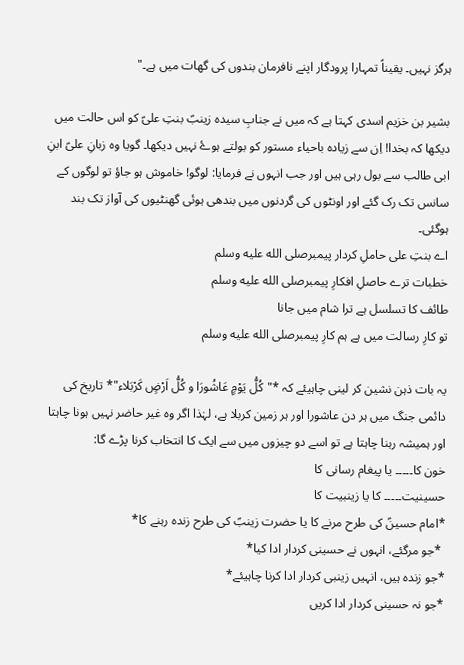ہرگز نہیں۔ یقیناً تمہارا پرودگار اپنے نافرمان بندوں کی گھات میں ہے۔"

بشیر بن خزیم اسدی کہتا ہے کہ میں نے جنابِ سیدہ زینبؑ بنتِ علیؑ کو اس حالت میں دیکھا کہ بخدا! اِن سے زیادہ باحیاء مستور کو بولتے ہوۓ نہیں دیکھا۔ گویا وہ زبانِ علیؑ ابنِ ابی طالب سے بول رہی ہیں اور جب انہوں نے فرمایا: لوگو! خاموش ہو جاؤ تو لوگوں کے سانس تک رک گئے اور اونٹوں کی گردنوں میں بندھی ہوئی گھنٹیوں کی آواز تک بند ہوگئی۔
اے بنتِ علی حاملِ کردار پیمبرصلى الله عليه وسلم
خطبات ترے حاصلِ افکارِ پیمبرصلى الله عليه وسلم
طائف کا تسلسل ہے ترا شام میں جانا
تو کارِ رسالت میں ہے ہم کارِ پیمبرصلى الله عليه وسلم

یہ بات ذہن نشین کر لینی چاہیئے کہ *"کُلُّ یَوْمٍ عَاشُورَا و کُلُّ اَرْضٍ کَرْبَلاء"* تاریخ کی دائمی جنگ میں ہر دن عاشورا اور ہر زمین کربلا ہے، لہٰذا اگر وہ غیر حاضر نہیں ہونا چاہتا اور ہمیشہ رہنا چاہتا ہے تو اسے دو چیزوں میں سے ایک کا انتخاب کرنا پڑے گا:
خون کا۔۔۔۔۔ یا پیغام رسانی کا
حسینیت۔۔۔۔۔ کا یا زینبیت کا
*امام حسینؑ کی طرح مرنے کا یا حضرت زینبؑ کی طرح زندہ رہنے کا*
 *جو مرگئے، انہوں نے حسینی کردار ادا کیا*
*جو زندہ ہیں، انہیں زینبی کردار ادا کرنا چاہیئے*
*جو نہ حسینی کردار ادا کریں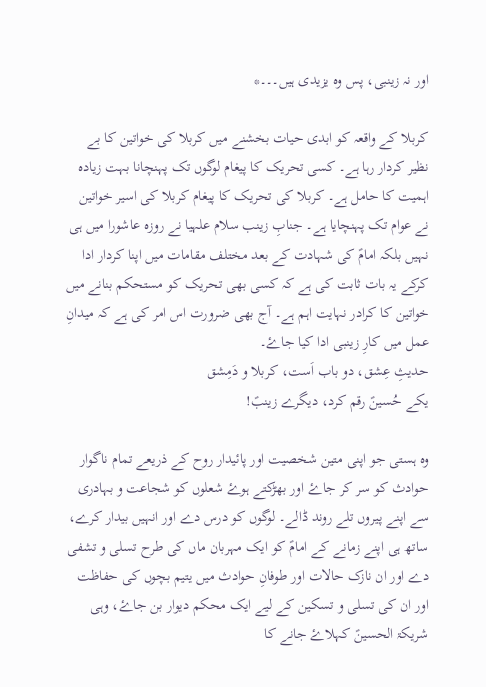اور نہ زینبی، پس وہ یزیدی ہیں۔۔۔*

کربلا کے واقعہ کو ابدی حیات بخشنے میں کربلا کی خواتین کا بے نظیر کردار رہا ہے۔ کسی تحریک کا پیغام لوگوں تک پہنچانا بہت زیادہ اہمیت کا حامل ہے۔ کربلا کی تحریک کا پیغام کربلا کی اسیر خواتین نے عوام تک پہنچایا ہے۔ جنابِ زینب سلام علہیا نے روزہ عاشورا میں ہی نہیں بلکہ امامؑ کی شہادت کے بعد مختلف مقامات میں اپنا کردار ادا کرکے یہ بات ثابت کی ہے کہ کسی بھی تحریک کو مستحکم بنانے میں خواتین کا کرادر نہایت اہم ہے۔ آج بھی ضرورت اس امر کی ہے کہ میدانِ عمل میں کارِ زینبی ادا کیا جاۓ۔
حدیثِ عِشق، دو باب اَست، کربلا و دَمِشق
یکے حُسینؑ رقم کرد، دیگرے زینبؑ!

وہ ہستی جو اپنی متین شخصیت اور پائیدار روح کے ذریعے تمام ناگوار حوادث کو سر کر جاۓ اور بھڑکتے ہوۓ شعلوں کو شجاعت و بہادری سے اپنے پیروں تلے روند ڈالے۔ لوگوں کو درس دے اور انہیں بیدار کرے، ساتھ ہی اپنے زمانے کے امامؑ کو ایک مہربان ماں کی طرح تسلی و تشفی دے اور ان نازک حالات اور طوفانِ حوادث میں یتیم بچوں کی حفاظت اور ان کی تسلی و تسکین کے لیے ایک محکم دیوار بن جاۓ، وہی شریکۃ الحسینؑ کہلاۓ جانے کا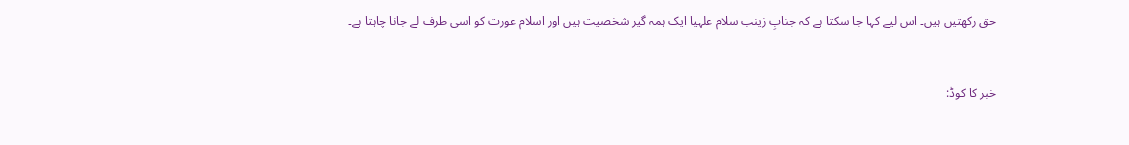حق رکھتیں ہیں۔ اس لیے کہا جا سکتا ہے کہ جنابِ زینب سلام علہیا ایک ہمہ گیر شخصیت ہیں اور اسلام عورت کو اسی طرف لے جانا چاہتا ہے۔


خبر کا کوڈ: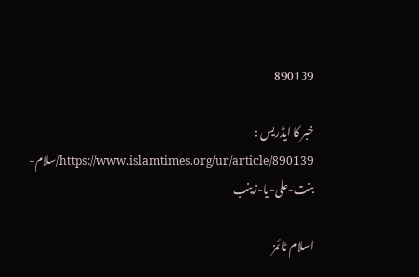890139

خبر کا ایڈریس :
https://www.islamtimes.org/ur/article/890139/سلام-بنت-علی-یا-زینب

اسلام ٹائمز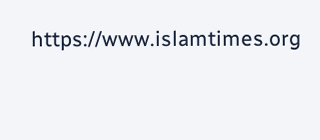https://www.islamtimes.org